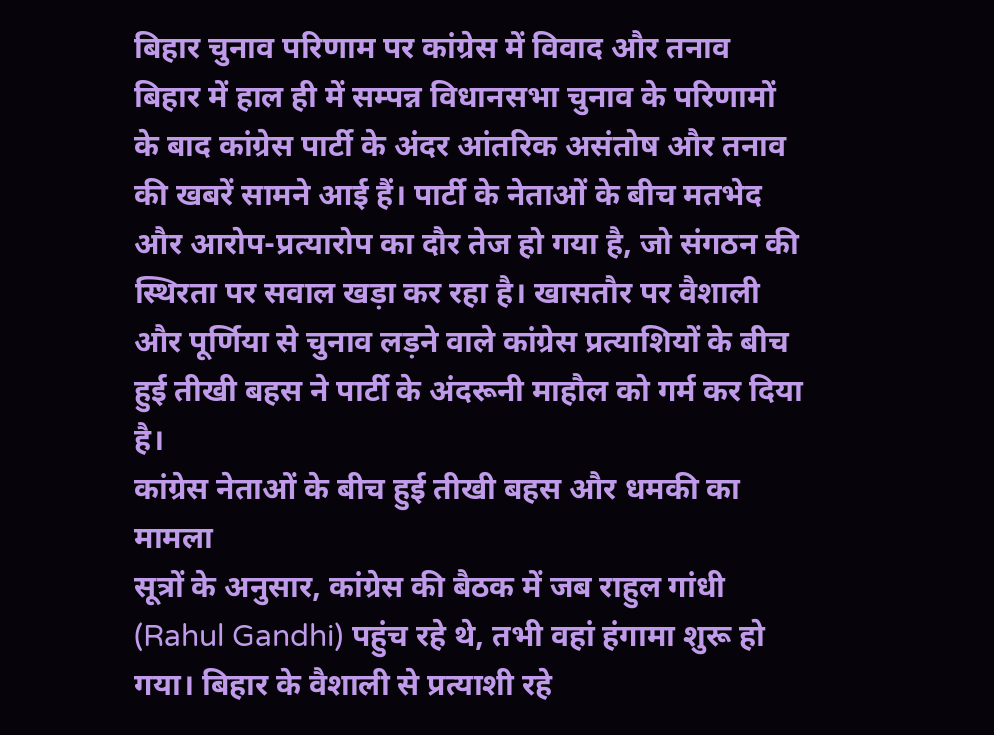बिहार चुनाव परिणाम पर कांग्रेस में विवाद और तनाव
बिहार में हाल ही में सम्पन्न विधानसभा चुनाव के परिणामों के बाद कांग्रेस पार्टी के अंदर आंतरिक असंतोष और तनाव की खबरें सामने आई हैं। पार्टी के नेताओं के बीच मतभेद और आरोप-प्रत्यारोप का दौर तेज हो गया है, जो संगठन की स्थिरता पर सवाल खड़ा कर रहा है। खासतौर पर वैशाली और पूर्णिया से चुनाव लड़ने वाले कांग्रेस प्रत्याशियों के बीच हुई तीखी बहस ने पार्टी के अंदरूनी माहौल को गर्म कर दिया है।
कांग्रेस नेताओं के बीच हुई तीखी बहस और धमकी का मामला
सूत्रों के अनुसार, कांग्रेस की बैठक में जब राहुल गांधी (Rahul Gandhi) पहुंच रहे थे, तभी वहां हंगामा शुरू हो गया। बिहार के वैशाली से प्रत्याशी रहे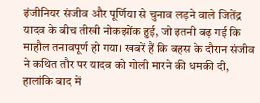इंजीनियर संजीव और पूर्णिया से चुनाव लड़ने वाले जितेंद्र यादव के बीच तीखी नोकझोंक हुई, जो इतनी बढ़ गई कि माहौल तनावपूर्ण हो गया। खबरें हैं कि बहस के दौरान संजीव ने कथित तौर पर यादव को गोली मारने की धमकी दी, हालांकि बाद में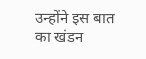उन्होंने इस बात का खंडन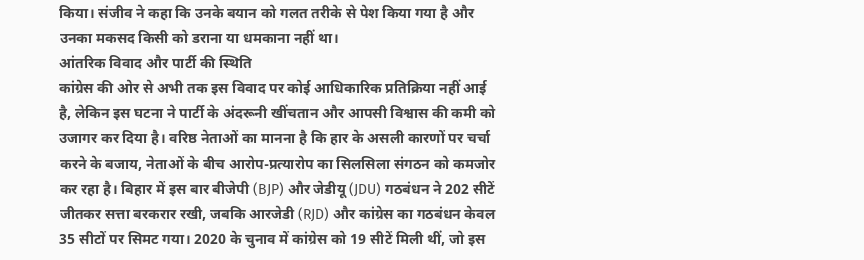किया। संजीव ने कहा कि उनके बयान को गलत तरीके से पेश किया गया है और उनका मकसद किसी को डराना या धमकाना नहीं था।
आंतरिक विवाद और पार्टी की स्थिति
कांग्रेस की ओर से अभी तक इस विवाद पर कोई आधिकारिक प्रतिक्रिया नहीं आई है, लेकिन इस घटना ने पार्टी के अंदरूनी खींचतान और आपसी विश्वास की कमी को उजागर कर दिया है। वरिष्ठ नेताओं का मानना है कि हार के असली कारणों पर चर्चा करने के बजाय, नेताओं के बीच आरोप-प्रत्यारोप का सिलसिला संगठन को कमजोर कर रहा है। बिहार में इस बार बीजेपी (BJP) और जेडीयू (JDU) गठबंधन ने 202 सीटें जीतकर सत्ता बरकरार रखी, जबकि आरजेडी (RJD) और कांग्रेस का गठबंधन केवल 35 सीटों पर सिमट गया। 2020 के चुनाव में कांग्रेस को 19 सीटें मिली थीं, जो इस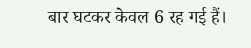बार घटकर केवल 6 रह गई हैं।